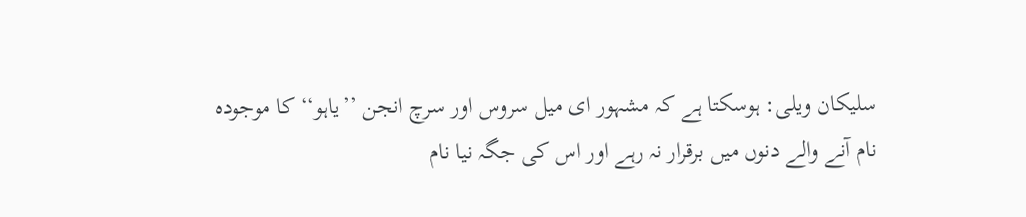سلیکان ویلی: ہوسکتا ہے کہ مشہور ای میل سروس اور سرچ انجن ’’یاہو‘‘ کا موجودہ نام آنے والے دنوں میں برقرار نہ رہے اور اس کی جگہ نیا نام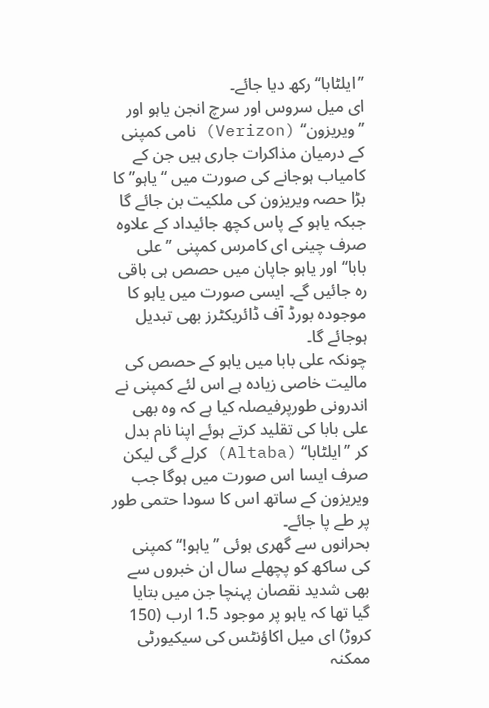’’ایلٹابا‘‘ رکھ دیا جائے۔
ای میل سروس اور سرچ انجن یاہو اور ’’ویریزون‘‘ (Verizon) نامی کمپنی کے درمیان مذاکرات جاری ہیں جن کے کامیاب ہوجانے کی صورت میں “یاہو” کا بڑا حصہ ویریزون کی ملکیت بن جائے گا جبکہ یاہو کے پاس کچھ جائیداد کے علاوہ صرف چینی ای کامرس کمپنی ’’علی بابا‘‘ اور یاہو جاپان میں حصص ہی باقی رہ جائیں گے۔ ایسی صورت میں یاہو کا موجودہ بورڈ آف ڈائریکٹرز بھی تبدیل ہوجائے گا۔
چونکہ علی بابا میں یاہو کے حصص کی مالیت خاصی زیادہ ہے اس لئے کمپنی نے اندرونی طورپرفیصلہ کیا ہے کہ وہ بھی علی بابا کی تقلید کرتے ہوئے اپنا نام بدل کر ’’ایلٹابا‘‘ (Altaba) کرلے گی لیکن صرف ایسا اس صورت میں ہوگا جب ویریزون کے ساتھ اس کا سودا حتمی طور پر طے پا جائے۔
بحرانوں سے گھری ہوئی ’’یاہو!‘‘ کمپنی کی ساکھ کو پچھلے سال ان خبروں سے بھی شدید نقصان پہنچا جن میں بتایا گیا تھا کہ یاہو پر موجود 1.5 ارب (150 کروڑ) ای میل اکاؤنٹس کی سیکیورٹی ممکنہ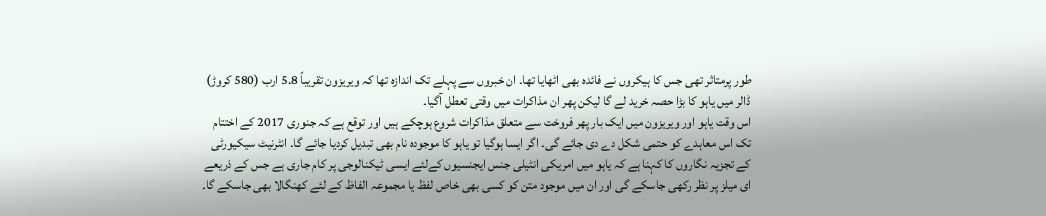طور پرمتاثر تھی جس کا ہیکروں نے فائدہ بھی اٹھایا تھا۔ ان خبروں سے پہلے تک اندازہ تھا کہ ویریزون تقریباً 5.8 ارب (580 کروڑ) ڈالر میں یاہو کا بڑا حصہ خرید لے گا لیکن پھر ان مذاکرات میں وقتی تعطل آگیا۔
اس وقت یاہو اور ویریزون میں ایک بار پھر فروخت سے متعلق مذاکرات شروع ہوچکے ہیں اور توقع ہے کہ جنوری 2017 کے اختتام تک اس معاہدے کو حتمی شکل دے دی جائے گی۔ اگر ایسا ہوگیا تو یاہو کا موجودہ نام بھی تبدیل کردیا جائے گا۔ انٹرنیٹ سیکیورٹی کے تجزیہ نگاروں کا کہنا ہے کہ یاہو میں امریکی انٹیلی جنس ایجنسیوں کےلئے ایسی ٹیکنالوجی پر کام جاری ہے جس کے ذریعے ای میلز پر نظر رکھی جاسکے گی اور ان میں موجود متن کو کسی بھی خاص لفظ یا مجموعہ الفاظ کے لئے کھنگالا بھی جاسکے گا۔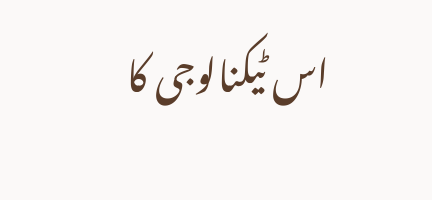اس ٹیکنالوجی کا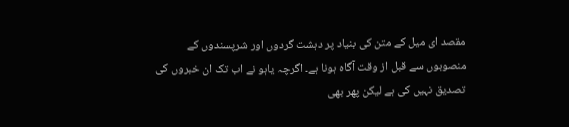مقصد ای میل کے متن کی بنیاد پر دہشت گردوں اور شرپسندوں کے منصوبوں سے قبل از وقت آگاہ ہونا ہے۔ اگرچہ یاہو نے اب تک ان خبروں کی تصدیق نہیں کی ہے لیکن پھر بھی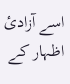اسے آزادئ اظہار کے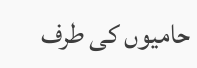حامیوں کی طرف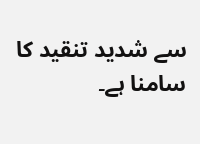سے شدید تنقید کا سامنا ہے۔